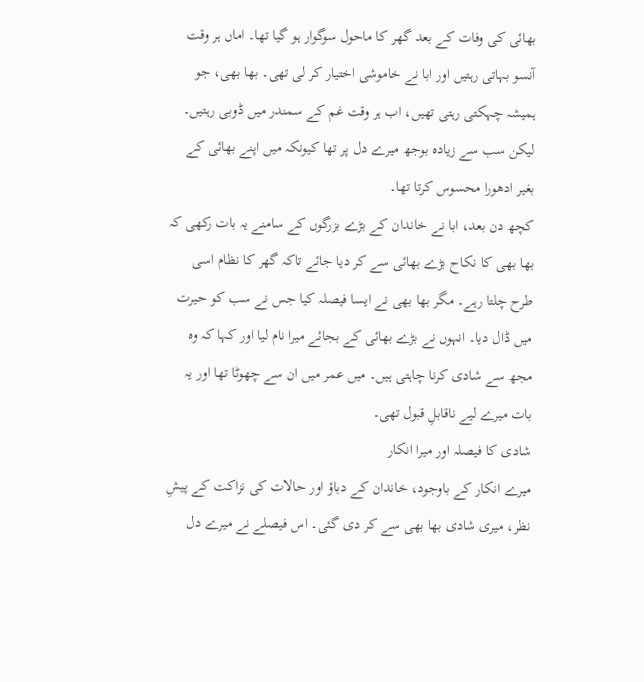بھائی کی وفات کے بعد گھر کا ماحول سوگوار ہو گیا تھا۔ اماں ہر وقت آنسو بہاتی رہتیں اور ابا نے خاموشی اختیار کر لی تھی۔ بھا بھی، جو ہمیشہ چہکتی رہتی تھیں، اب ہر وقت غم کے سمندر میں ڈوبی رہتیں۔ لیکن سب سے زیادہ بوجھ میرے دل پر تھا کیونکہ میں اپنے بھائی کے بغیر ادھورا محسوس کرتا تھا۔
کچھ دن بعد، ابا نے خاندان کے بڑے بزرگوں کے سامنے یہ بات رکھی کہ بھا بھی کا نکاح بڑے بھائی سے کر دیا جائے تاکہ گھر کا نظام اسی طرح چلتا رہے۔ مگر بھا بھی نے ایسا فیصلہ کیا جس نے سب کو حیرت میں ڈال دیا۔ انہوں نے بڑے بھائی کے بجائے میرا نام لیا اور کہا کہ وہ مجھ سے شادی کرنا چاہتی ہیں۔ میں عمر میں ان سے چھوٹا تھا اور یہ بات میرے لیے ناقابلِ قبول تھی۔
شادی کا فیصلہ اور میرا انکار
میرے انکار کے باوجود، خاندان کے دباؤ اور حالات کی نزاکت کے پیشِ نظر، میری شادی بھا بھی سے کر دی گئی۔ اس فیصلے نے میرے دل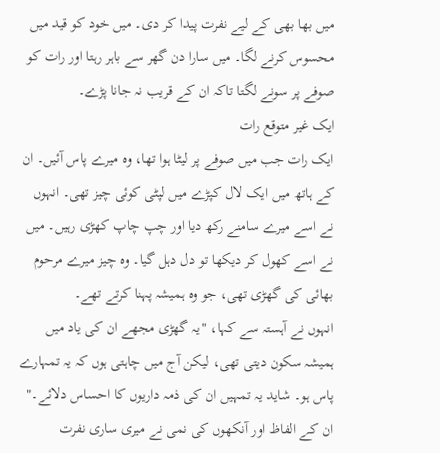میں بھا بھی کے لیے نفرت پیدا کر دی۔ میں خود کو قید میں محسوس کرنے لگا۔ میں سارا دن گھر سے باہر رہتا اور رات کو صوفے پر سونے لگتا تاکہ ان کے قریب نہ جانا پڑے۔
ایک غیر متوقع رات
ایک رات جب میں صوفے پر لیٹا ہوا تھا، وہ میرے پاس آئیں۔ ان کے ہاتھ میں ایک لال کپڑے میں لپٹی کوئی چیز تھی۔ انہوں نے اسے میرے سامنے رکھ دیا اور چپ چاپ کھڑی رہیں۔ میں نے اسے کھول کر دیکھا تو دل دہل گیا۔ وہ چیز میرے مرحوم بھائی کی گھڑی تھی، جو وہ ہمیشہ پہنا کرتے تھے۔
انہوں نے آہستہ سے کہا، "یہ گھڑی مجھے ان کی یاد میں ہمیشہ سکون دیتی تھی، لیکن آج میں چاہتی ہوں کہ یہ تمہارے پاس ہو۔ شاید یہ تمہیں ان کی ذمہ داریوں کا احساس دلائے۔" ان کے الفاظ اور آنکھوں کی نمی نے میری ساری نفرت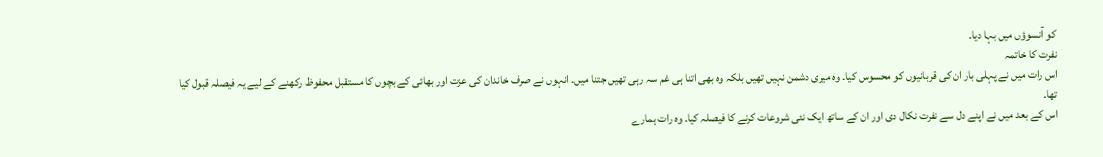کو آنسوؤں میں بہا دیا۔
نفرت کا خاتمہ
اس رات میں نے پہلی بار ان کی قربانیوں کو محسوس کیا۔ وہ میری دشمن نہیں تھیں بلکہ وہ بھی اتنا ہی غم سہ رہی تھیں جتنا میں۔ انہوں نے صرف خاندان کی عزت اور بھائی کے بچوں کا مستقبل محفوظ رکھنے کے لیے یہ فیصلہ قبول کیا تھا۔
اس کے بعد میں نے اپنے دل سے نفرت نکال دی اور ان کے ساتھ ایک نئی شروعات کرنے کا فیصلہ کیا۔ وہ رات ہمارے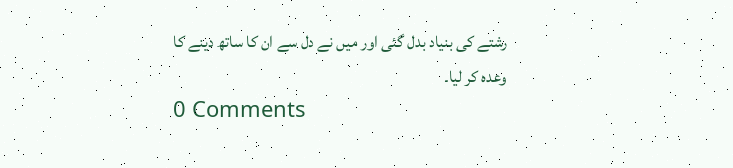رشتے کی بنیاد بدل گئی اور میں نے دل سے ان کا ساتھ دینے کا
وعدہ کر لیا۔
0 Comments